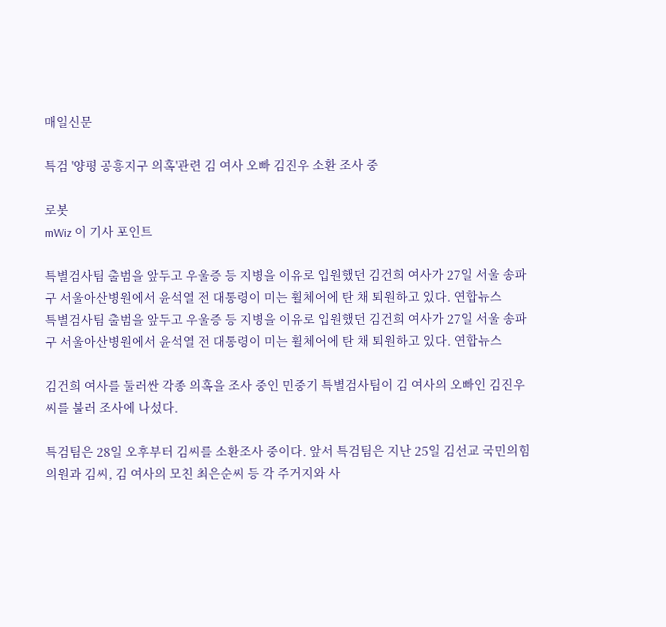매일신문

특검 '양평 공흥지구 의혹'관련 김 여사 오빠 김진우 소환 조사 중

로봇
mWiz 이 기사 포인트

특별검사팀 출범을 앞두고 우울증 등 지병을 이유로 입원했던 김건희 여사가 27일 서울 송파구 서울아산병원에서 윤석열 전 대통령이 미는 휠체어에 탄 채 퇴원하고 있다. 연합뉴스
특별검사팀 출범을 앞두고 우울증 등 지병을 이유로 입원했던 김건희 여사가 27일 서울 송파구 서울아산병원에서 윤석열 전 대통령이 미는 휠체어에 탄 채 퇴원하고 있다. 연합뉴스

김건희 여사를 둘러싼 각종 의혹을 조사 중인 민중기 특별검사팀이 김 여사의 오빠인 김진우씨를 불러 조사에 나섰다.

특검팀은 28일 오후부터 김씨를 소환조사 중이다. 앞서 특검팀은 지난 25일 김선교 국민의힘 의원과 김씨, 김 여사의 모친 최은순씨 등 각 주거지와 사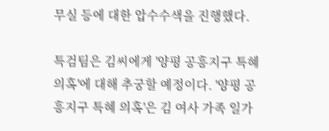무실 등에 대한 압수수색을 진행했다.

특검팀은 김씨에게 '양평 공흥지구 특혜 의혹'에 대해 추궁할 예정이다. '양평 공흥지구 특혜 의혹'은 김 여사 가족 일가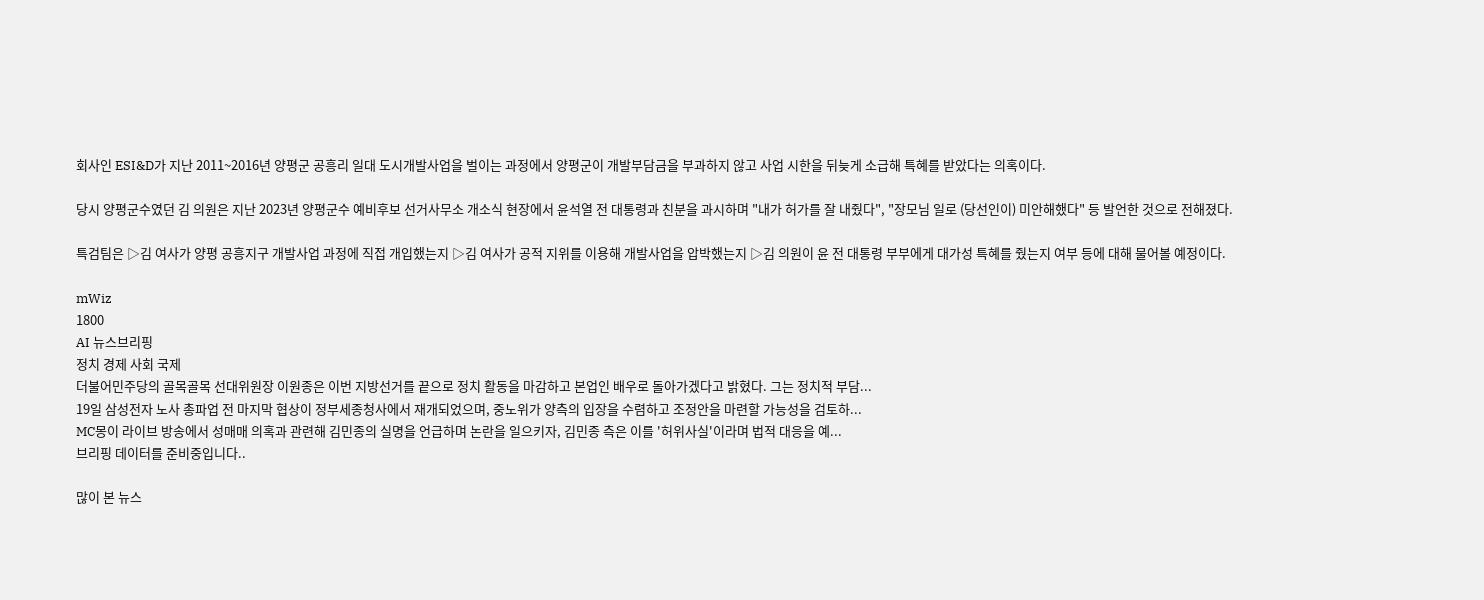회사인 ESI&D가 지난 2011~2016년 양평군 공흥리 일대 도시개발사업을 벌이는 과정에서 양평군이 개발부담금을 부과하지 않고 사업 시한을 뒤늦게 소급해 특혜를 받았다는 의혹이다.

당시 양평군수였던 김 의원은 지난 2023년 양평군수 예비후보 선거사무소 개소식 현장에서 윤석열 전 대통령과 친분을 과시하며 "내가 허가를 잘 내줬다", "장모님 일로 (당선인이) 미안해했다" 등 발언한 것으로 전해졌다.

특검팀은 ▷김 여사가 양평 공흥지구 개발사업 과정에 직접 개입했는지 ▷김 여사가 공적 지위를 이용해 개발사업을 압박했는지 ▷김 의원이 윤 전 대통령 부부에게 대가성 특혜를 줬는지 여부 등에 대해 물어볼 예정이다.

mWiz
1800
AI 뉴스브리핑
정치 경제 사회 국제
더불어민주당의 골목골목 선대위원장 이원종은 이번 지방선거를 끝으로 정치 활동을 마감하고 본업인 배우로 돌아가겠다고 밝혔다. 그는 정치적 부담...
19일 삼성전자 노사 총파업 전 마지막 협상이 정부세종청사에서 재개되었으며, 중노위가 양측의 입장을 수렴하고 조정안을 마련할 가능성을 검토하...
MC몽이 라이브 방송에서 성매매 의혹과 관련해 김민종의 실명을 언급하며 논란을 일으키자, 김민종 측은 이를 '허위사실'이라며 법적 대응을 예...
브리핑 데이터를 준비중입니다..

많이 본 뉴스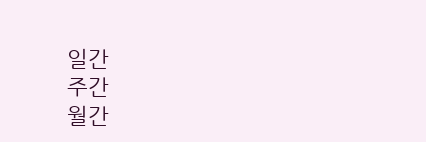일간
주간
월간